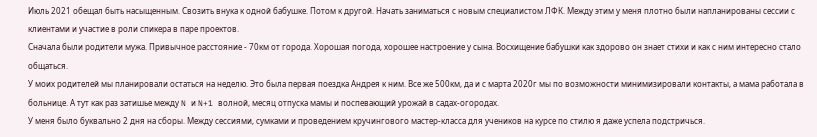Июль 2021 обещал быть насыщенным. Свозить внука к одной бабушке. Потом к другой. Начать заниматься с новым специалистом ЛФК. Между этим у меня плотно были напланированы сессии с клиентами и участие в роли спикера в паре проектов.
Сначала были родители мужа. Привычное расстояние - 70км от города. Хорошая погода, хорошее настроение у сына. Восхищение бабушки как здорово он знает стихи и как с ним интересно стало общаться.
У моих родителей мы планировали остаться на неделю. Это была первая поездка Андрея к ним. Все же 500км, да и с марта 2020г мы по возможности минимизировали контакты, а мама работала в больнице. А тут как раз затишье между N и N+1 волной, месяц отпуска мамы и поспевающий урожай в садах-огородах.
У меня было буквально 2 дня на сборы. Между сессиями, сумками и проведением кручингового мастер-класса для учеников на курсе по стилю я даже успела подстричься.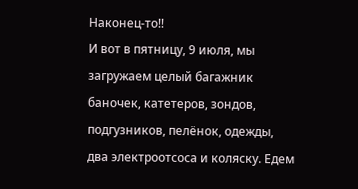Наконец-то!!
И вот в пятницу, 9 июля, мы загружаем целый багажник баночек, катетеров, зондов, подгузников, пелёнок, одежды, два электроотсоса и коляску. Едем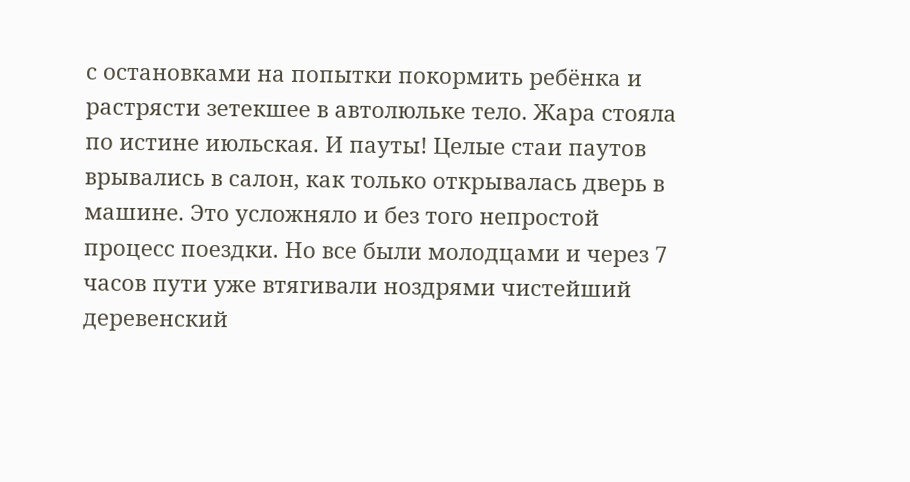с остановками на попытки покормить ребёнка и растрясти зетекшее в автолюльке тело. Жара стояла по истине июльская. И пауты! Целые стаи паутов врывались в салон, как только открывалась дверь в машине. Это усложняло и без того непростой процесс поездки. Но все были молодцами и через 7 часов пути уже втягивали ноздрями чистейший деревенский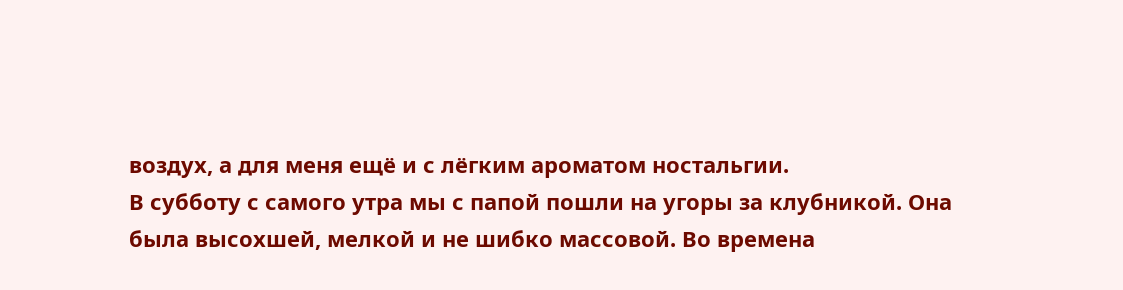воздух, а для меня ещё и с лёгким ароматом ностальгии.
В субботу с самого утра мы с папой пошли на угоры за клубникой. Она была высохшей, мелкой и не шибко массовой. Во времена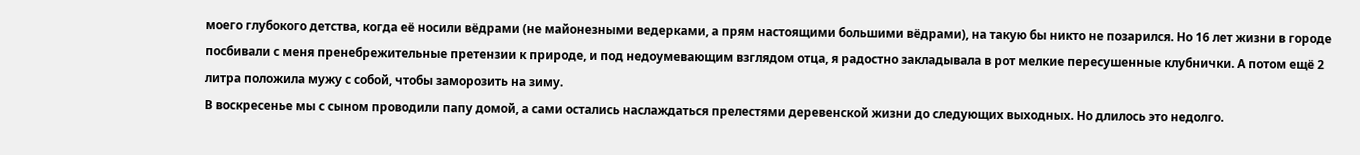моего глубокого детства, когда её носили вёдрами (не майонезными ведерками, а прям настоящими большими вёдрами), на такую бы никто не позарился. Но 16 лет жизни в городе посбивали с меня пренебрежительные претензии к природе, и под недоумевающим взглядом отца, я радостно закладывала в рот мелкие пересушенные клубнички. А потом ещё 2 литра положила мужу с собой, чтобы заморозить на зиму.
В воскресенье мы с сыном проводили папу домой, а сами остались наслаждаться прелестями деревенской жизни до следующих выходных. Но длилось это недолго.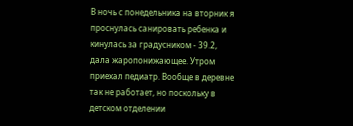В ночь с понедельника на вторник я проснулась санировать ребенка и кинулась за градусником - 39.2, дала жаропонижающее. Утром приехал педиатр. Вообще в деревне так не работает, но поскольку в детском отделении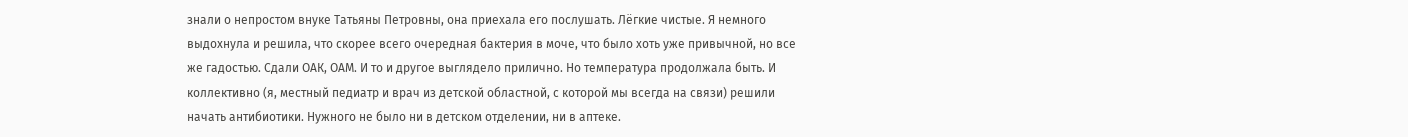знали о непростом внуке Татьяны Петровны, она приехала его послушать. Лёгкие чистые. Я немного выдохнула и решила, что скорее всего очередная бактерия в моче, что было хоть уже привычной, но все же гадостью. Сдали ОАК, ОАМ. И то и другое выглядело прилично. Но температура продолжала быть. И коллективно (я, местный педиатр и врач из детской областной, с которой мы всегда на связи) решили начать антибиотики. Нужного не было ни в детском отделении, ни в аптеке.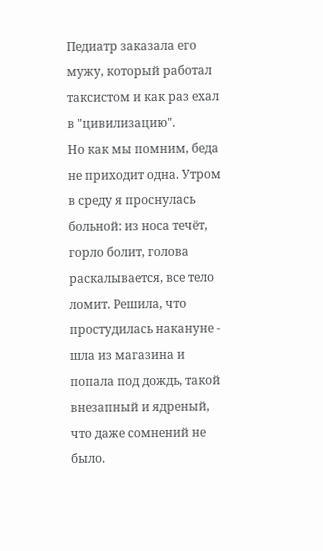Педиатр заказала его мужу, который работал таксистом и как раз ехал в "цивилизацию".
Но как мы помним, беда не приходит одна. Утром в среду я проснулась больной: из носа течёт, горло болит, голова раскалывается, все тело ломит. Решила, что простудилась накануне - шла из магазина и попала под дождь, такой внезапный и ядреный, что даже сомнений не было.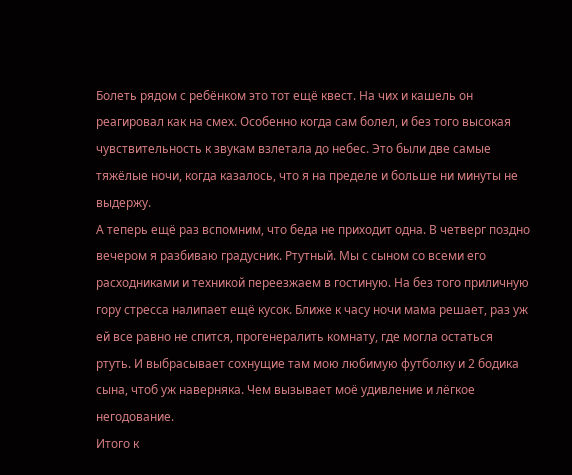Болеть рядом с ребёнком это тот ещё квест. На чих и кашель он реагировал как на смех. Особенно когда сам болел, и без того высокая чувствительность к звукам взлетала до небес. Это были две самые тяжёлые ночи, когда казалось, что я на пределе и больше ни минуты не выдержу.
А теперь ещё раз вспомним, что беда не приходит одна. В четверг поздно вечером я разбиваю градусник. Ртутный. Мы с сыном со всеми его расходниками и техникой переезжаем в гостиную. На без того приличную гору стресса налипает ещё кусок. Ближе к часу ночи мама решает, раз уж ей все равно не спится, прогенералить комнату, где могла остаться ртуть. И выбрасывает сохнущие там мою любимую футболку и 2 бодика сына, чтоб уж наверняка. Чем вызывает моё удивление и лёгкое негодование.
Итого к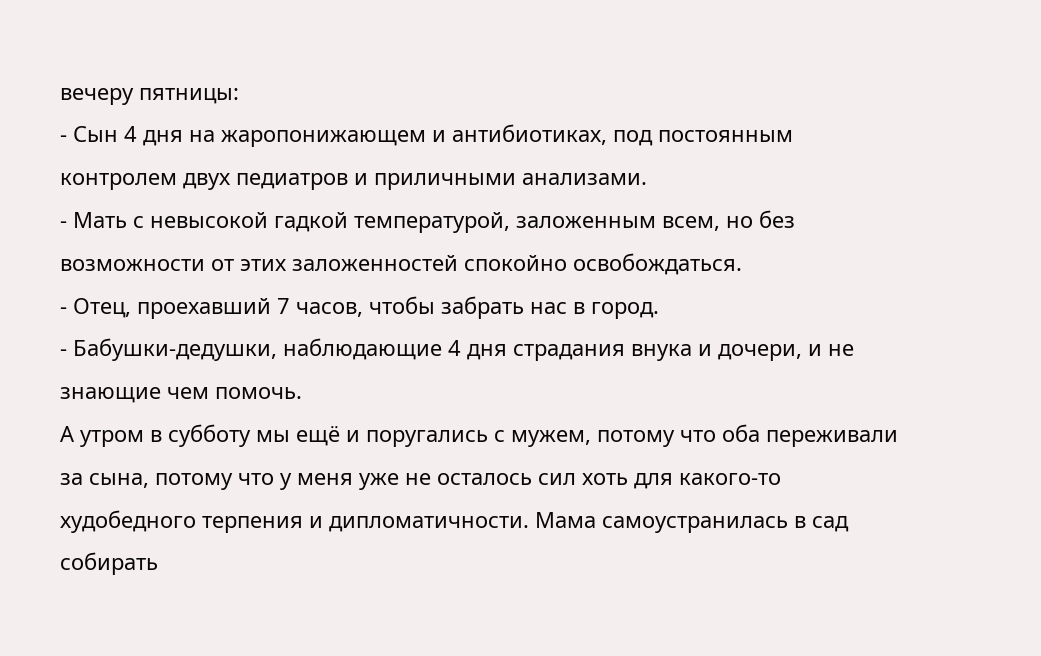вечеру пятницы:
- Сын 4 дня на жаропонижающем и антибиотиках, под постоянным контролем двух педиатров и приличными анализами.
- Мать с невысокой гадкой температурой, заложенным всем, но без возможности от этих заложенностей спокойно освобождаться.
- Отец, проехавший 7 часов, чтобы забрать нас в город.
- Бабушки-дедушки, наблюдающие 4 дня страдания внука и дочери, и не знающие чем помочь.
А утром в субботу мы ещё и поругались с мужем, потому что оба переживали за сына, потому что у меня уже не осталось сил хоть для какого-то худобедного терпения и дипломатичности. Мама самоустранилась в сад собирать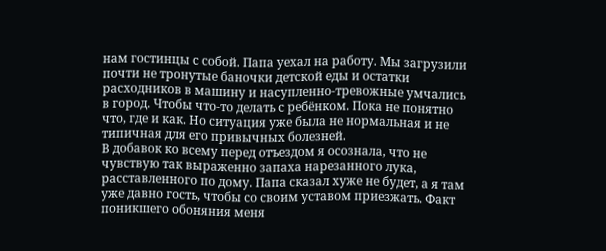нам гостинцы с собой. Папа уехал на работу. Мы загрузили почти не тронутые баночки детской еды и остатки расходников в машину и насупленно-тревожные умчались в город. Чтобы что-то делать с ребёнком. Пока не понятно что, где и как. Но ситуация уже была не нормальная и не типичная для его привычных болезней.
В добавок ко всему перед отъездом я осознала, что не чувствую так выраженно запаха нарезанного лука, расставленного по дому. Папа сказал хуже не будет, а я там уже давно гость, чтобы со своим уставом приезжать. Факт поникшего обоняния меня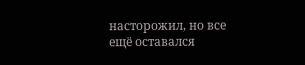насторожил, но все ещё оставался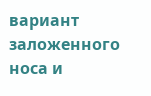вариант заложенного носа и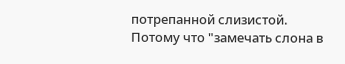потрепанной слизистой.
Потому что "замечать слона в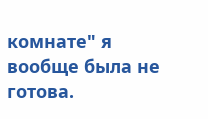комнате" я вообще была не готова.